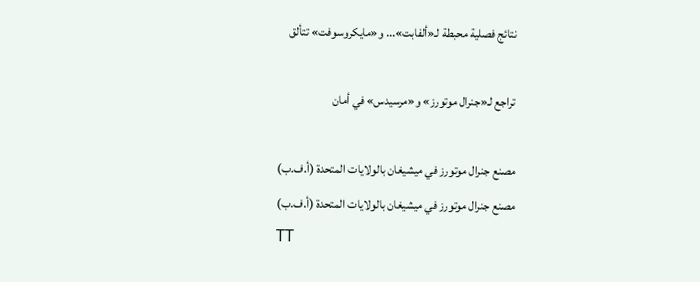نتائج فصلية محبطة لـ«ألفابت»... و«مايكروسوفت» تتألق

تراجع لـ«جنرال موتورز» و«مرسيدس» في أمان

مصنع جنرال موتورز في ميشيغان بالولايات المتحدة (أ.ف.ب)
مصنع جنرال موتورز في ميشيغان بالولايات المتحدة (أ.ف.ب)
TT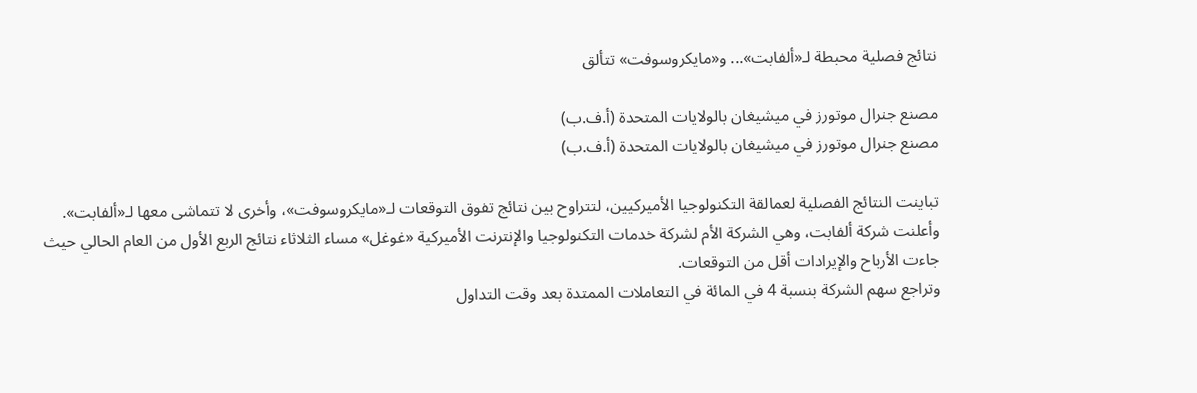نتائج فصلية محبطة لـ«ألفابت»... و«مايكروسوفت» تتألق

مصنع جنرال موتورز في ميشيغان بالولايات المتحدة (أ.ف.ب)
مصنع جنرال موتورز في ميشيغان بالولايات المتحدة (أ.ف.ب)

تباينت النتائج الفصلية لعمالقة التكنولوجيا الأميركيين، لتتراوح بين نتائج تفوق التوقعات لـ«مايكروسوفت»، وأخرى لا تتماشى معها لـ«ألفابت».
وأعلنت شركة ألفابت، وهي الشركة الأم لشركة خدمات التكنولوجيا والإنترنت الأميركية «غوغل» مساء الثلاثاء نتائج الربع الأول من العام الحالي حيث جاءت الأرباح والإيرادات أقل من التوقعات.
وتراجع سهم الشركة بنسبة 4 في المائة في التعاملات الممتدة بعد وقت التداول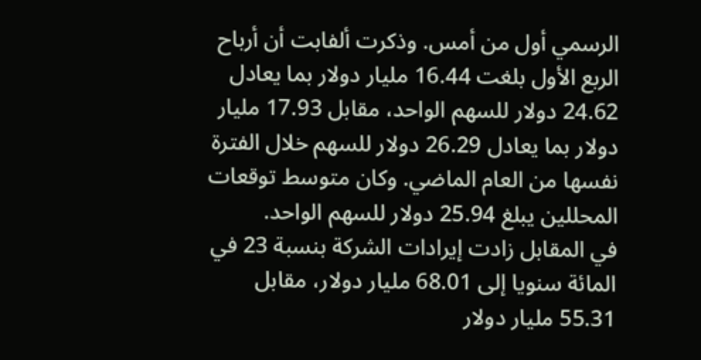الرسمي أول من أمس. وذكرت ألفابت أن أرباح الربع الأول بلغت 16.44 مليار دولار بما يعادل 24.62 دولار للسهم الواحد، مقابل 17.93 مليار دولار بما يعادل 26.29 دولار للسهم خلال الفترة نفسها من العام الماضي. وكان متوسط توقعات المحللين يبلغ 25.94 دولار للسهم الواحد.
في المقابل زادت إيرادات الشركة بنسبة 23 في المائة سنويا إلى 68.01 مليار دولار، مقابل 55.31 مليار دولار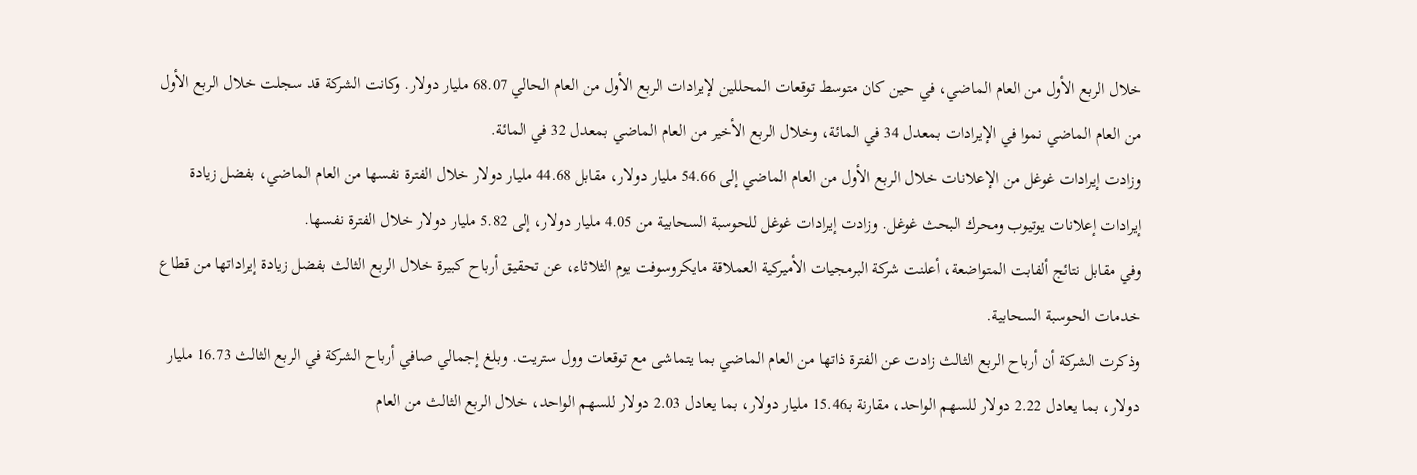خلال الربع الأول من العام الماضي، في حين كان متوسط توقعات المحللين لإيرادات الربع الأول من العام الحالي 68.07 مليار دولار. وكانت الشركة قد سجلت خلال الربع الأول من العام الماضي نموا في الإيرادات بمعدل 34 في المائة، وخلال الربع الأخير من العام الماضي بمعدل 32 في المائة.
وزادت إيرادات غوغل من الإعلانات خلال الربع الأول من العام الماضي إلى 54.66 مليار دولار، مقابل 44.68 مليار دولار خلال الفترة نفسها من العام الماضي، بفضل زيادة إيرادات إعلانات يوتيوب ومحرك البحث غوغل. وزادت إيرادات غوغل للحوسبة السحابية من 4.05 مليار دولار، إلى 5.82 مليار دولار خلال الفترة نفسها.
وفي مقابل نتائج ألفابت المتواضعة، أعلنت شركة البرمجيات الأميركية العملاقة مايكروسوفت يوم الثلاثاء، عن تحقيق أرباح كبيرة خلال الربع الثالث بفضل زيادة إيراداتها من قطاع خدمات الحوسبة السحابية.
وذكرت الشركة أن أرباح الربع الثالث زادت عن الفترة ذاتها من العام الماضي بما يتماشى مع توقعات وول ستريت. وبلغ إجمالي صافي أرباح الشركة في الربع الثالث 16.73 مليار دولار، بما يعادل 2.22 دولار للسهم الواحد، مقارنة بـ15.46 مليار دولار، بما يعادل 2.03 دولار للسهم الواحد، خلال الربع الثالث من العام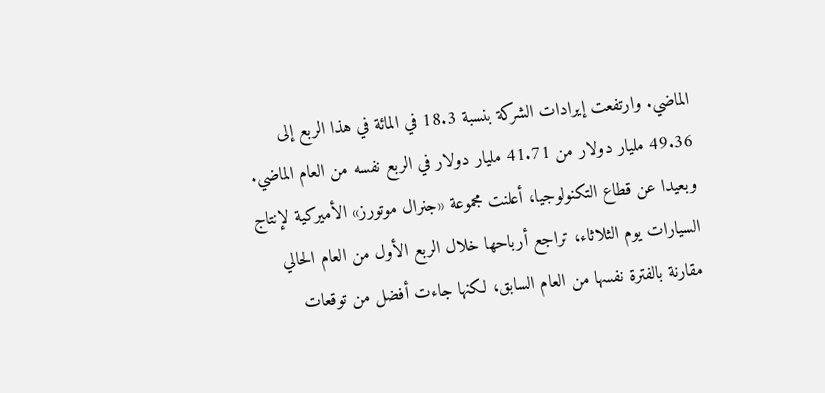الماضي. وارتفعت إيرادات الشركة بنسبة 18.3 في المائة في هذا الربع إلى 49.36 مليار دولار من 41.71 مليار دولار في الربع نفسه من العام الماضي.
وبعيدا عن قطاع التكنولوجيا، أعلنت مجموعة «جنرال موتورز» الأميركية لإنتاج السيارات يوم الثلاثاء، تراجع أرباحها خلال الربع الأول من العام الحالي مقارنة بالفترة نفسها من العام السابق، لكنها جاءت أفضل من توقعات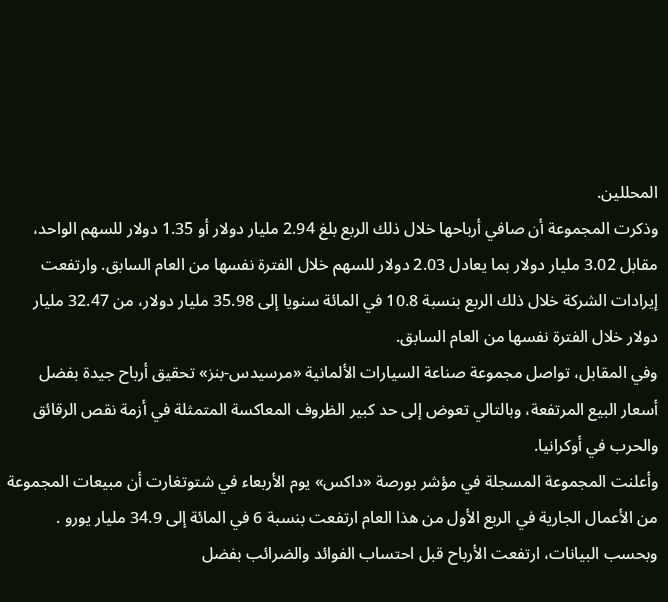المحللين.
وذكرت المجموعة أن صافي أرباحها خلال ذلك الربع بلغ 2.94 مليار دولار أو 1.35 دولار للسهم الواحد، مقابل 3.02 مليار دولار بما يعادل 2.03 دولار للسهم خلال الفترة نفسها من العام السابق. وارتفعت إيرادات الشركة خلال ذلك الربع بنسبة 10.8 في المائة سنويا إلى 35.98 مليار دولار، من 32.47 مليار دولار خلال الفترة نفسها من العام السابق.
وفي المقابل، تواصل مجموعة صناعة السيارات الألمانية «مرسيدس-بنز» تحقيق أرباح جيدة بفضل أسعار البيع المرتفعة، وبالتالي تعوض إلى حد كبير الظروف المعاكسة المتمثلة في أزمة نقص الرقائق والحرب في أوكرانيا.
وأعلنت المجموعة المسجلة في مؤشر بورصة «داكس» يوم الأربعاء في شتوتغارت أن مبيعات المجموعة من الأعمال الجارية في الربع الأول من هذا العام ارتفعت بنسبة 6 في المائة إلى 34.9 مليار يورو .
وبحسب البيانات، ارتفعت الأرباح قبل احتساب الفوائد والضرائب بفضل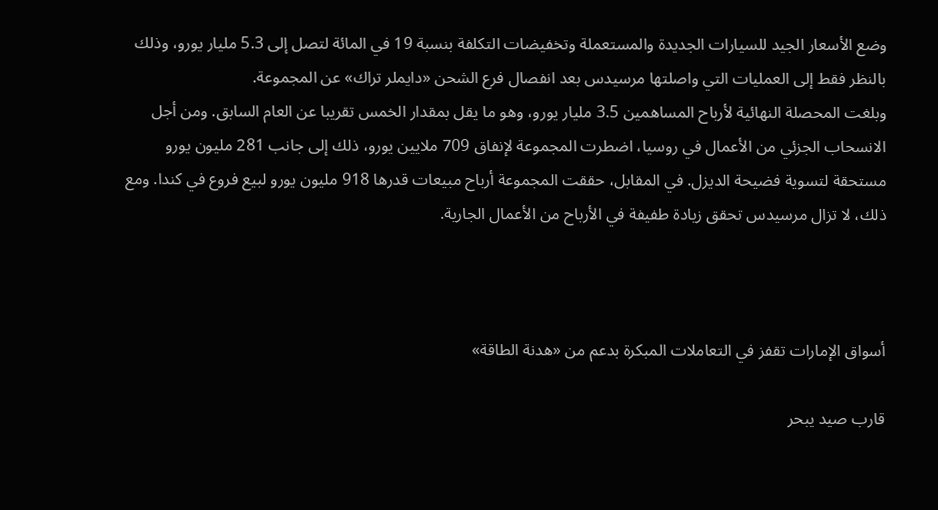وضع الأسعار الجيد للسيارات الجديدة والمستعملة وتخفيضات التكلفة بنسبة 19 في المائة لتصل إلى 5.3 مليار يورو، وذلك بالنظر فقط إلى العمليات التي واصلتها مرسيدس بعد انفصال فرع الشحن «دايملر تراك» عن المجموعة.
وبلغت المحصلة النهائية لأرباح المساهمين 3.5 مليار يورو، وهو ما يقل بمقدار الخمس تقريبا عن العام السابق. ومن أجل الانسحاب الجزئي من الأعمال في روسيا، اضطرت المجموعة لإنفاق 709 ملايين يورو، ذلك إلى جانب 281 مليون يورو مستحقة لتسوية فضيحة الديزل. في المقابل، حققت المجموعة أرباح مبيعات قدرها 918 مليون يورو لبيع فروع في كندا. ومع ذلك، لا تزال مرسيدس تحقق زيادة طفيفة في الأرباح من الأعمال الجارية.



أسواق الإمارات تقفز في التعاملات المبكرة بدعم من «هدنة الطاقة»

قارب صيد يبحر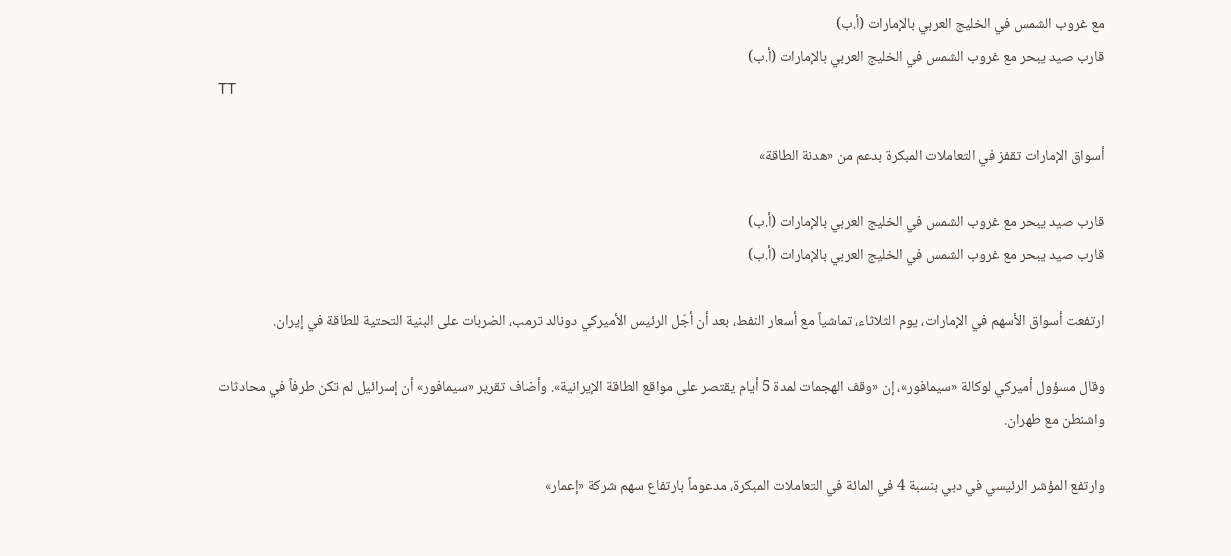مع غروب الشمس في الخليج العربي بالإمارات (أ.ب)
قارب صيد يبحر مع غروب الشمس في الخليج العربي بالإمارات (أ.ب)
TT

أسواق الإمارات تقفز في التعاملات المبكرة بدعم من «هدنة الطاقة»

قارب صيد يبحر مع غروب الشمس في الخليج العربي بالإمارات (أ.ب)
قارب صيد يبحر مع غروب الشمس في الخليج العربي بالإمارات (أ.ب)

ارتفعت أسواق الأسهم في الإمارات، يوم الثلاثاء، تماشياً مع أسعار النفط، بعد أن أجّل الرئيس الأميركي دونالد ترمب، الضربات على البنية التحتية للطاقة في إيران.

وقال مسؤول أميركي لوكالة «سيمافور»، إن «وقف الهجمات لمدة 5 أيام يقتصر على مواقع الطاقة الإيرانية». وأضاف تقرير «سيمافور» أن إسرائيل لم تكن طرفاً في محادثات واشنطن مع طهران.

وارتفع المؤشر الرئيسي في دبي بنسبة 4 في المائة في التعاملات المبكرة، مدعوماً بارتفاع سهم شركة «إعمار»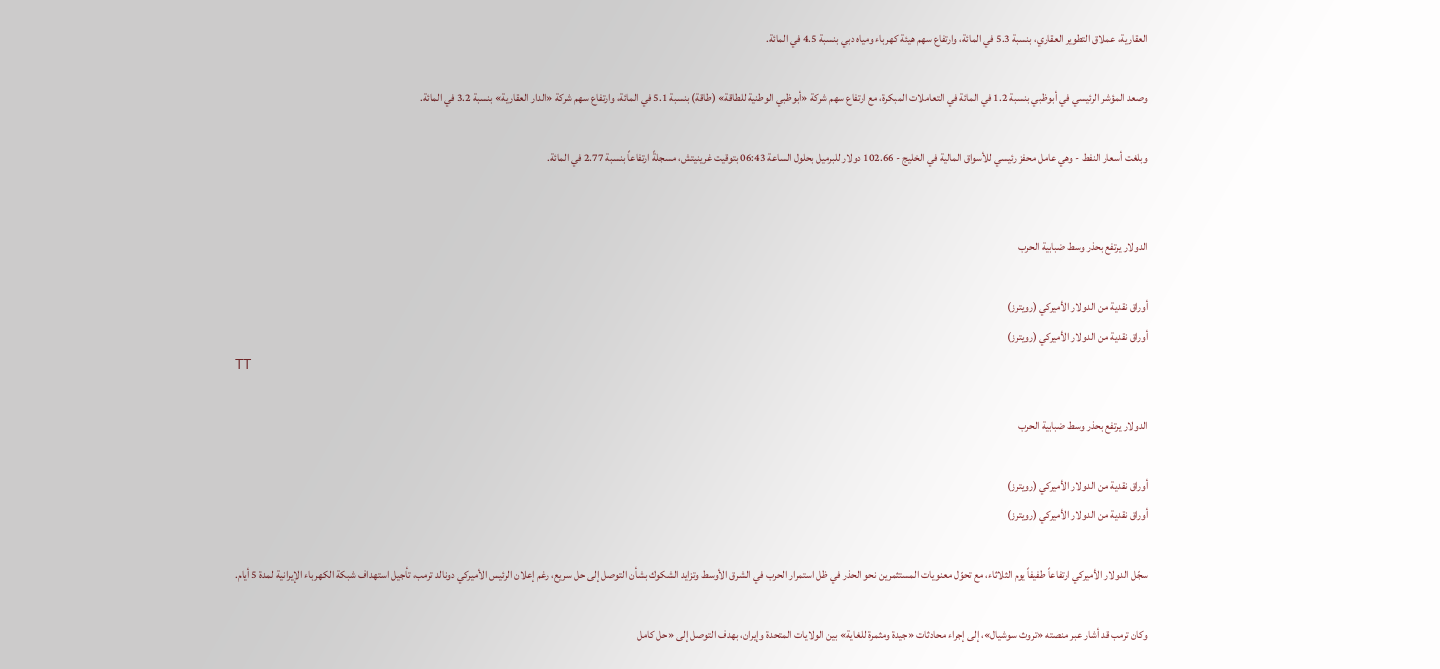العقارية، عملاق التطوير العقاري، بنسبة 5.3 في المائة، وارتفاع سهم هيئة كهرباء ومياه دبي بنسبة 4.5 في المائة.

وصعد المؤشر الرئيسي في أبوظبي بنسبة 1.2 في المائة في التعاملات المبكرة، مع ارتفاع سهم شركة «أبوظبي الوطنية للطاقة» (طاقة) بنسبة 5.1 في المائة، وارتفاع سهم شركة «الدار العقارية» بنسبة 3.2 في المائة.

وبلغت أسعار النفط - وهي عامل محفز رئيسي للأسواق المالية في الخليج - 102.66 دولار للبرميل بحلول الساعة 06:43 بتوقيت غرينيتش، مسجلةً ارتفاعاً بنسبة 2.77 في المائة.


الدولار يرتفع بحذر وسط ضبابية الحرب

أوراق نقدية من الدولار الأميركي (رويترز)
أوراق نقدية من الدولار الأميركي (رويترز)
TT

الدولار يرتفع بحذر وسط ضبابية الحرب

أوراق نقدية من الدولار الأميركي (رويترز)
أوراق نقدية من الدولار الأميركي (رويترز)

سجّل الدولار الأميركي ارتفاعاً طفيفاً يوم الثلاثاء، مع تحوّل معنويات المستثمرين نحو الحذر في ظل استمرار الحرب في الشرق الأوسط وتزايد الشكوك بشأن التوصل إلى حل سريع، رغم إعلان الرئيس الأميركي دونالد ترمب، تأجيل استهداف شبكة الكهرباء الإيرانية لمدة 5 أيام.

وكان ترمب قد أشار عبر منصته «تروث سوشيال»، إلى إجراء محادثات «جيدة ومثمرة للغاية» بين الولايات المتحدة وإيران، بهدف التوصل إلى «حل كامل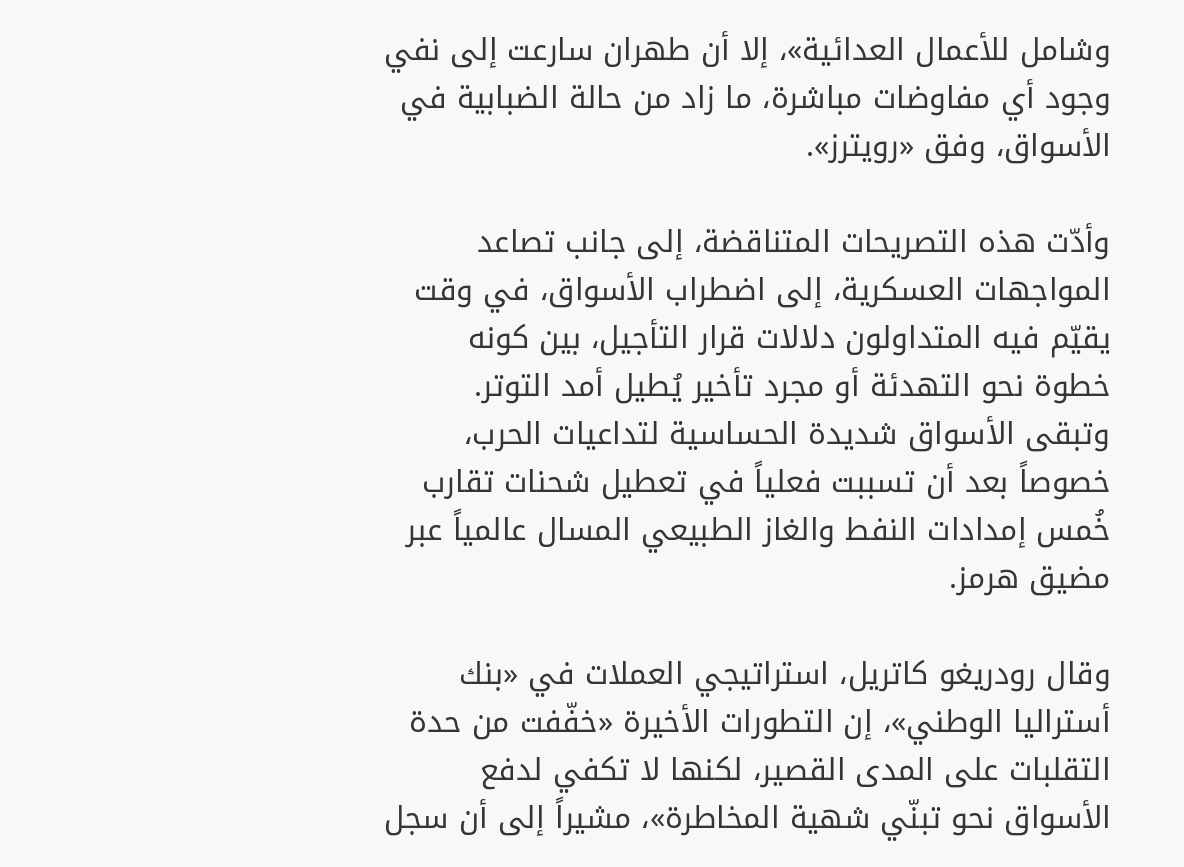وشامل للأعمال العدائية»، إلا أن طهران سارعت إلى نفي وجود أي مفاوضات مباشرة، ما زاد من حالة الضبابية في الأسواق، وفق «رويترز».

وأدّت هذه التصريحات المتناقضة، إلى جانب تصاعد المواجهات العسكرية، إلى اضطراب الأسواق، في وقت يقيّم فيه المتداولون دلالات قرار التأجيل، بين كونه خطوة نحو التهدئة أو مجرد تأخير يُطيل أمد التوتر. وتبقى الأسواق شديدة الحساسية لتداعيات الحرب، خصوصاً بعد أن تسببت فعلياً في تعطيل شحنات تقارب خُمس إمدادات النفط والغاز الطبيعي المسال عالمياً عبر مضيق هرمز.

وقال رودريغو كاتريل، استراتيجي العملات في «بنك أستراليا الوطني»، إن التطورات الأخيرة «خفّفت من حدة التقلبات على المدى القصير، لكنها لا تكفي لدفع الأسواق نحو تبنّي شهية المخاطرة»، مشيراً إلى أن سجل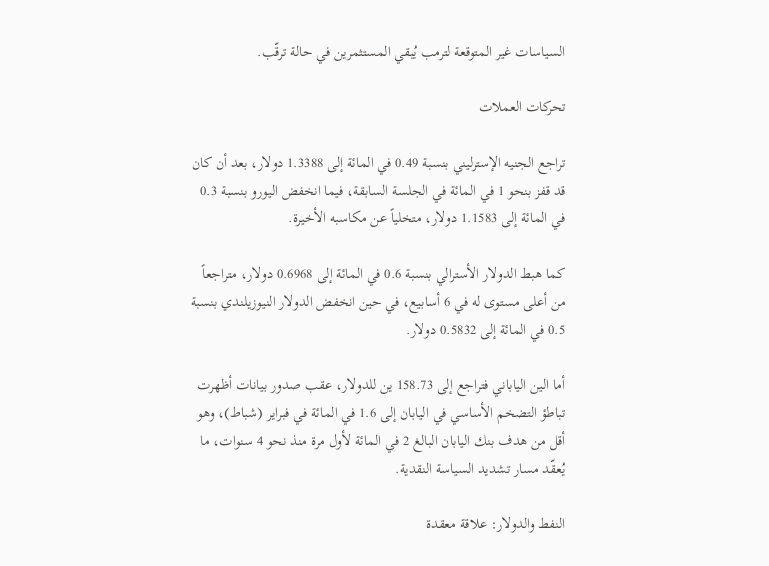السياسات غير المتوقعة لترمب يُبقي المستثمرين في حالة ترقّب.

تحركات العملات

تراجع الجنيه الإسترليني بنسبة 0.49 في المائة إلى 1.3388 دولار، بعد أن كان قد قفز بنحو 1 في المائة في الجلسة السابقة، فيما انخفض اليورو بنسبة 0.3 في المائة إلى 1.1583 دولار، متخلياً عن مكاسبه الأخيرة.

كما هبط الدولار الأسترالي بنسبة 0.6 في المائة إلى 0.6968 دولار، متراجعاً من أعلى مستوى له في 6 أسابيع، في حين انخفض الدولار النيوزيلندي بنسبة 0.5 في المائة إلى 0.5832 دولار.

أما الين الياباني فتراجع إلى 158.73 ين للدولار، عقب صدور بيانات أظهرت تباطؤ التضخم الأساسي في اليابان إلى 1.6 في المائة في فبراير (شباط)، وهو أقل من هدف بنك اليابان البالغ 2 في المائة لأول مرة منذ نحو 4 سنوات، ما يُعقّد مسار تشديد السياسة النقدية.

النفط والدولار: علاقة معقدة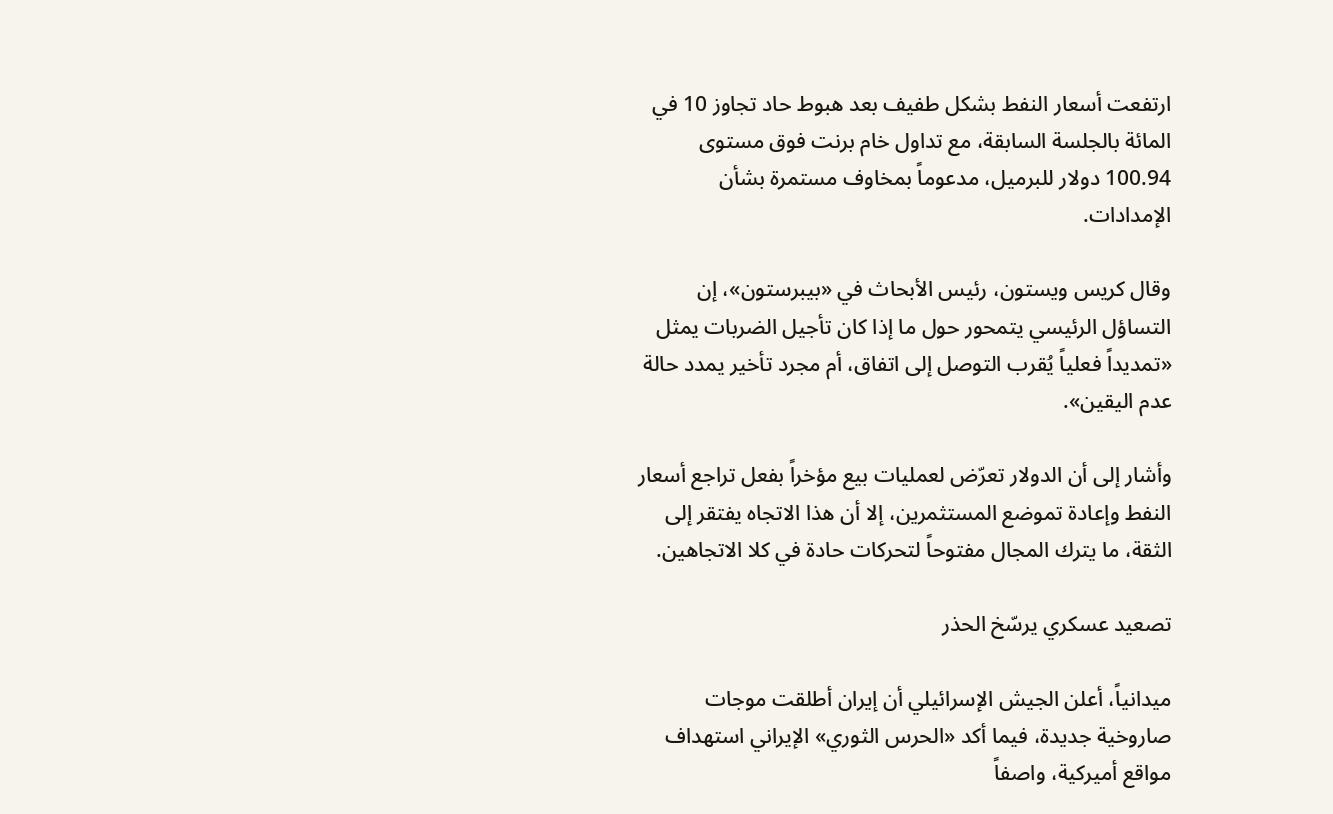ارتفعت أسعار النفط بشكل طفيف بعد هبوط حاد تجاوز 10 في المائة بالجلسة السابقة، مع تداول خام برنت فوق مستوى 100.94 دولار للبرميل، مدعوماً بمخاوف مستمرة بشأن الإمدادات.

وقال كريس ويستون، رئيس الأبحاث في «بيبرستون»، إن التساؤل الرئيسي يتمحور حول ما إذا كان تأجيل الضربات يمثل «تمديداً فعلياً يُقرب التوصل إلى اتفاق، أم مجرد تأخير يمدد حالة عدم اليقين».

وأشار إلى أن الدولار تعرّض لعمليات بيع مؤخراً بفعل تراجع أسعار النفط وإعادة تموضع المستثمرين، إلا أن هذا الاتجاه يفتقر إلى الثقة، ما يترك المجال مفتوحاً لتحركات حادة في كلا الاتجاهين.

تصعيد عسكري يرسّخ الحذر

ميدانياً، أعلن الجيش الإسرائيلي أن إيران أطلقت موجات صاروخية جديدة، فيما أكد «الحرس الثوري» الإيراني استهداف مواقع أميركية، واصفاً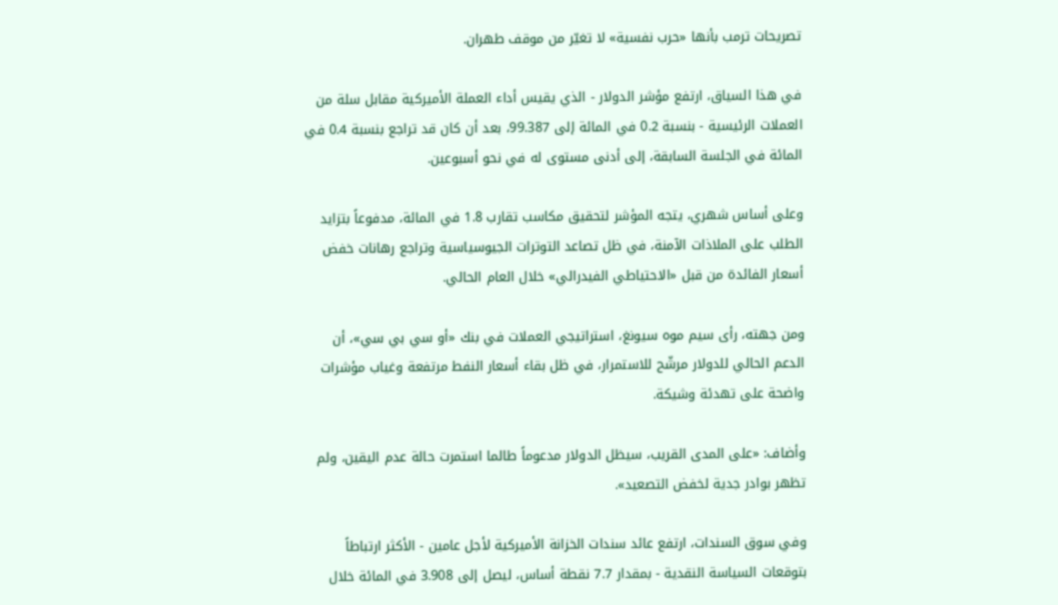تصريحات ترمب بأنها «حرب نفسية» لا تغيّر من موقف طهران.

في هذا السياق، ارتفع مؤشر الدولار - الذي يقيس أداء العملة الأميركية مقابل سلة من العملات الرئيسية - بنسبة 0.2 في المائة إلى 99.387، بعد أن كان قد تراجع بنسبة 0.4 في المائة في الجلسة السابقة، إلى أدنى مستوى له في نحو أسبوعين.

وعلى أساس شهري، يتجه المؤشر لتحقيق مكاسب تقارب 1.8 في المائة، مدفوعاً بتزايد الطلب على الملاذات الآمنة، في ظل تصاعد التوترات الجيوسياسية وتراجع رهانات خفض أسعار الفائدة من قبل «الاحتياطي الفيدرالي» خلال العام الحالي.

ومن جهته، رأى سيم موه سيونغ، استراتيجي العملات في بنك «أو سي بي سي»، أن الدعم الحالي للدولار مرشّح للاستمرار، في ظل بقاء أسعار النفط مرتفعة وغياب مؤشرات واضحة على تهدئة وشيكة.

وأضاف: «على المدى القريب، سيظل الدولار مدعوماً طالما استمرت حالة عدم اليقين، ولم تظهر بوادر جدية لخفض التصعيد».

وفي سوق السندات، ارتفع عائد سندات الخزانة الأميركية لأجل عامين - الأكثر ارتباطاً بتوقعات السياسة النقدية - بمقدار 7.7 نقطة أساس، ليصل إلى 3.908 في المائة خلال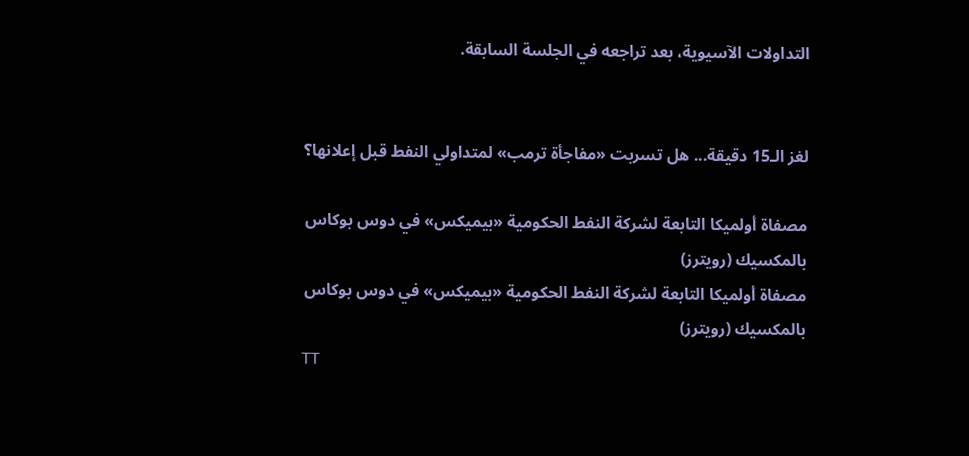التداولات الآسيوية، بعد تراجعه في الجلسة السابقة.


لغز الـ15 دقيقة... هل تسربت «مفاجأة ترمب» لمتداولي النفط قبل إعلانها؟

مصفاة أولميكا التابعة لشركة النفط الحكومية «بيميكس» في دوس بوكاس بالمكسيك (رويترز)
مصفاة أولميكا التابعة لشركة النفط الحكومية «بيميكس» في دوس بوكاس بالمكسيك (رويترز)
TT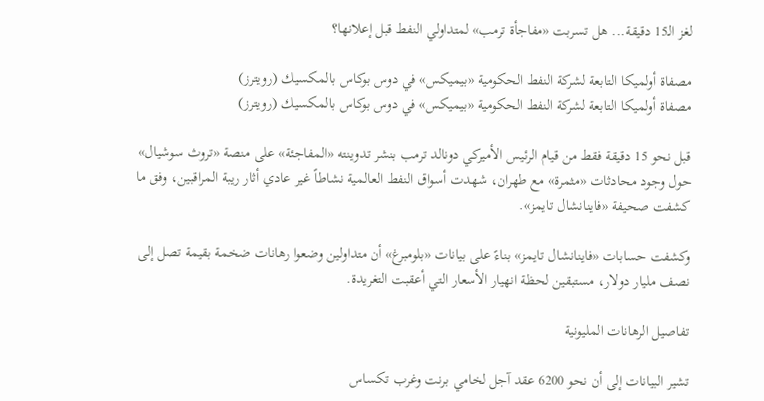لغز الـ15 دقيقة... هل تسربت «مفاجأة ترمب» لمتداولي النفط قبل إعلانها؟

مصفاة أولميكا التابعة لشركة النفط الحكومية «بيميكس» في دوس بوكاس بالمكسيك (رويترز)
مصفاة أولميكا التابعة لشركة النفط الحكومية «بيميكس» في دوس بوكاس بالمكسيك (رويترز)

قبل نحو 15 دقيقة فقط من قيام الرئيس الأميركي دونالد ترمب بنشر تدوينته «المفاجئة» على منصة «تروث سوشيال» حول وجود محادثات «مثمرة» مع طهران، شهدت أسواق النفط العالمية نشاطاً غير عادي أثار ريبة المراقبين، وفق ما كشفت صحيفة «فاينانشال تايمز».

وكشفت حسابات «فاينانشال تايمز» بناءً على بيانات «بلومبرغ» أن متداولين وضعوا رهانات ضخمة بقيمة تصل إلى نصف مليار دولار، مستبقين لحظة انهيار الأسعار التي أعقبت التغريدة.

تفاصيل الرهانات المليونية

تشير البيانات إلى أن نحو 6200 عقد آجل لخامي برنت وغرب تكساس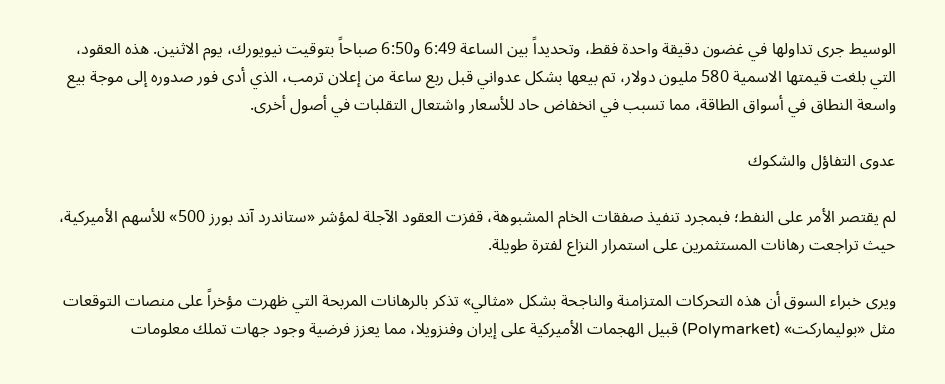الوسيط جرى تداولها في غضون دقيقة واحدة فقط، وتحديداً بين الساعة 6:49 و6:50 صباحاً بتوقيت نيويورك، يوم الاثنين. هذه العقود، التي بلغت قيمتها الاسمية 580 مليون دولار، تم بيعها بشكل عدواني قبل ربع ساعة من إعلان ترمب، الذي أدى فور صدوره إلى موجة بيع واسعة النطاق في أسواق الطاقة، مما تسبب في انخفاض حاد للأسعار واشتعال التقلبات في أصول أخرى.

عدوى التفاؤل والشكوك

لم يقتصر الأمر على النفط؛ فبمجرد تنفيذ صفقات الخام المشبوهة، قفزت العقود الآجلة لمؤشر «ستاندرد آند بورز 500» للأسهم الأميركية، حيث تراجعت رهانات المستثمرين على استمرار النزاع لفترة طويلة.

ويرى خبراء السوق أن هذه التحركات المتزامنة والناجحة بشكل «مثالي» تذكر بالرهانات المربحة التي ظهرت مؤخراً على منصات التوقعات مثل «بوليماركت» (Polymarket) قبيل الهجمات الأميركية على إيران وفنزويلا، مما يعزز فرضية وجود جهات تملك معلومات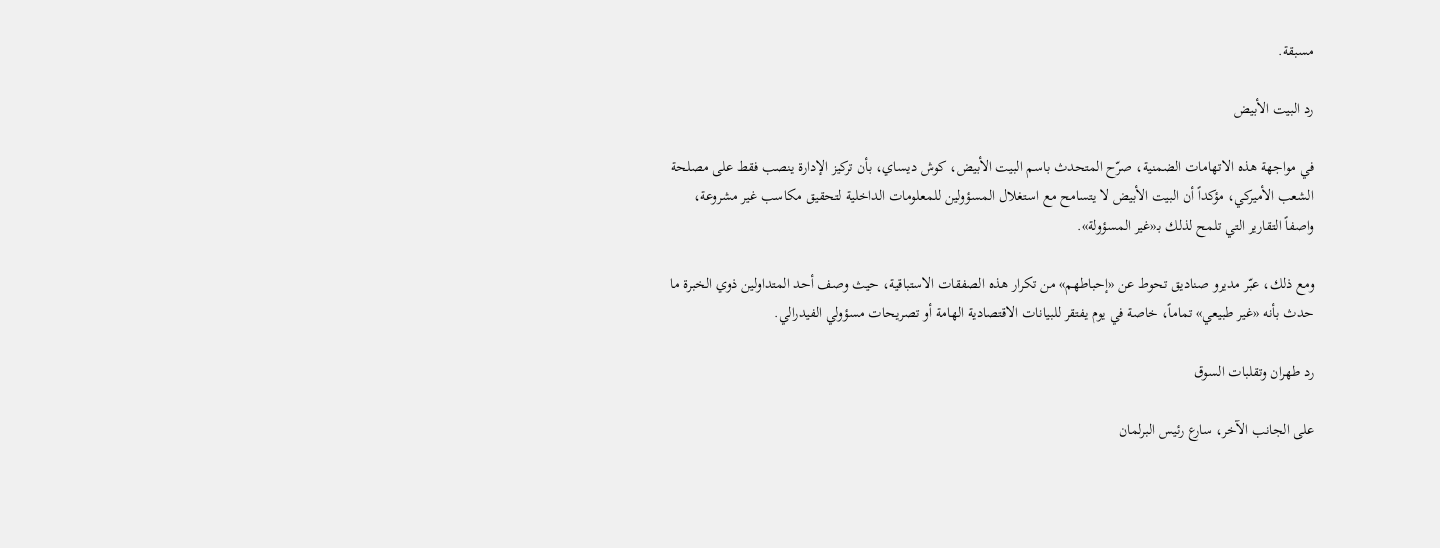مسبقة.

رد البيت الأبيض

في مواجهة هذه الاتهامات الضمنية، صرّح المتحدث باسم البيت الأبيض، كوش ديساي، بأن تركيز الإدارة ينصب فقط على مصلحة الشعب الأميركي، مؤكداً أن البيت الأبيض لا يتسامح مع استغلال المسؤولين للمعلومات الداخلية لتحقيق مكاسب غير مشروعة، واصفاً التقارير التي تلمح لذلك بـ«غير المسؤولة».

ومع ذلك، عبّر مديرو صناديق تحوط عن «إحباطهم» من تكرار هذه الصفقات الاستباقية، حيث وصف أحد المتداولين ذوي الخبرة ما حدث بأنه «غير طبيعي» تماماً، خاصة في يوم يفتقر للبيانات الاقتصادية الهامة أو تصريحات مسؤولي الفيدرالي.

رد طهران وتقلبات السوق

على الجانب الآخر، سارع رئيس البرلمان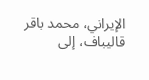الإيراني، محمد باقر قاليباف، إلى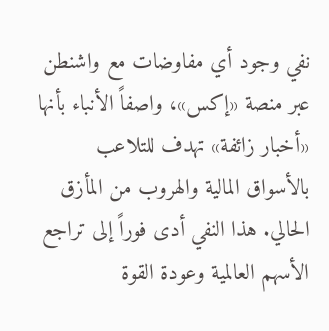نفي وجود أي مفاوضات مع واشنطن عبر منصة «إكس»، واصفاً الأنباء بأنها «أخبار زائفة» تهدف للتلاعب بالأسواق المالية والهروب من المأزق الحالي. هذا النفي أدى فوراً إلى تراجع الأسهم العالمية وعودة القوة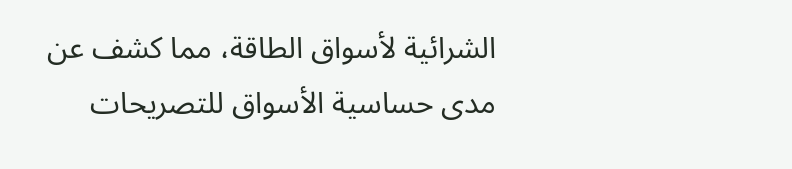الشرائية لأسواق الطاقة، مما كشف عن مدى حساسية الأسواق للتصريحات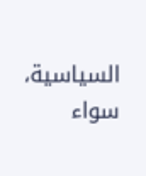السياسية، سواء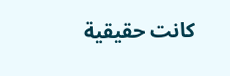كانت حقيقية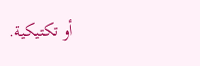أو تكتيكية.